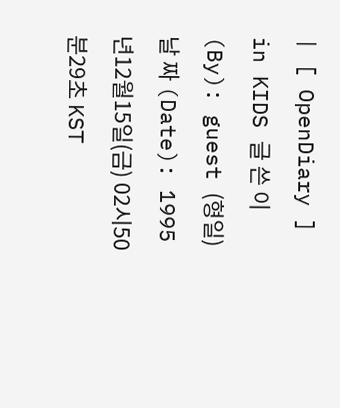| [ OpenDiary ] in KIDS 글 쓴 이(By): guest (형일) 날 짜 (Date): 1995년12월15일(금) 02시50분29초 KST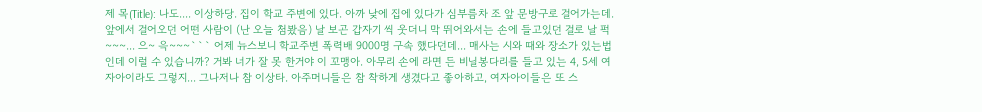제 목(Title): 나도.... 이상하당. 집이 학교 주변에 있다. 아까 낮에 집에 있다가 심부름차 조 앞 문방구로 걸어가는데. 앞에서 걸어오던 어떤 사람이 (난 오늘 첨봤음) 날 보곤 갑자기 씩 웃더니 막 뛰어와서는 손에 들고있던 걸로 날 퍽~~~... 으~ 윽~~~``` 어제 뉴스보니 학교주변 폭력배 9000명 구속 했다던데... 매사는 시와 때와 장소가 있는법인데 이럴 수 있습니까? 거봐 너가 잘 못 한거야 이 꼬맹아. 아무리 손에 라면 든 비닐봉다리를 들고 있는 4, 5세 여자아이라도 그렇지... 그나저나 참 이상타. 아주머니들은 참 착하게 생겼다고 좋아하고, 여자아이들은 또 스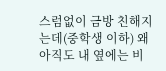스럼없이 금방 친해지는데(중학생 이하) 왜 아직도 내 옆에는 비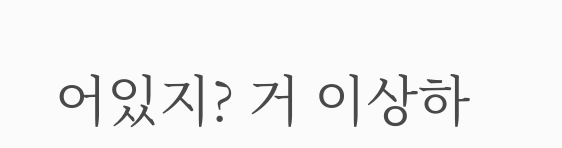어있지? 거 이상하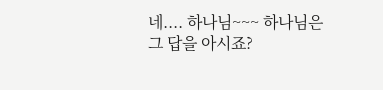네.... 하나님~~~ 하나님은 그 답을 아시죠?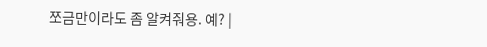쪼금만이라도 좀 알켜줘용. 예? |